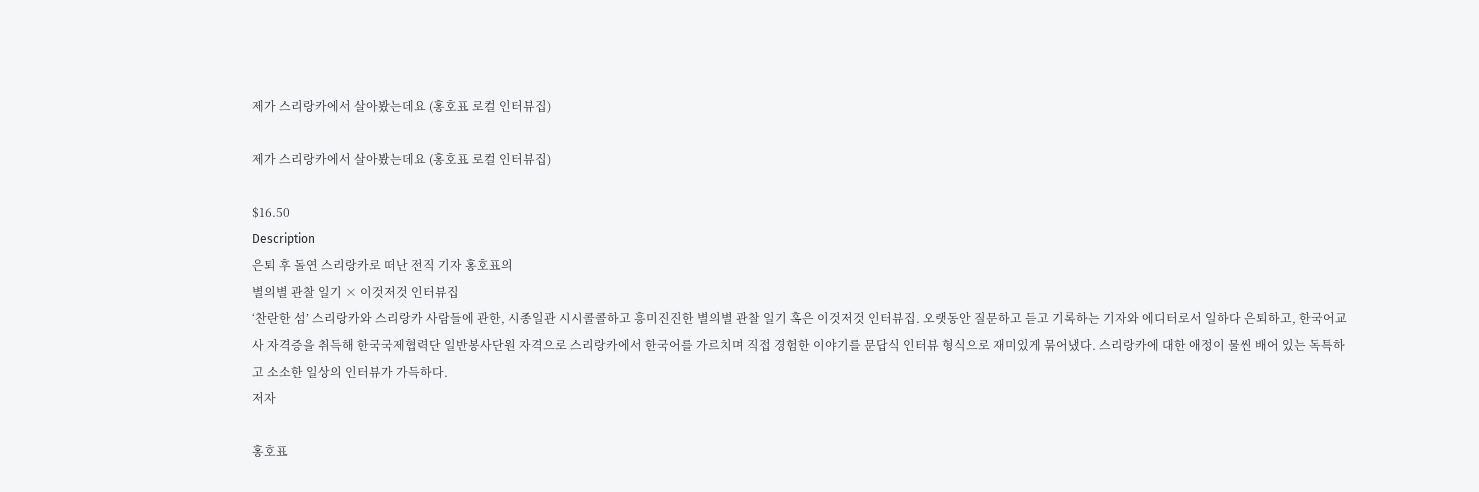제가 스리랑카에서 살아봤는데요 (홍호표 로컬 인터뷰집)

제가 스리랑카에서 살아봤는데요 (홍호표 로컬 인터뷰집)

$16.50
Description
은퇴 후 돌연 스리랑카로 떠난 전직 기자 홍호표의
별의별 관찰 일기 × 이것저것 인터뷰집
‘찬란한 섬’ 스리랑카와 스리랑카 사람들에 관한, 시종일관 시시콜콜하고 흥미진진한 별의별 관찰 일기 혹은 이것저것 인터뷰집. 오랫동안 질문하고 듣고 기록하는 기자와 에디터로서 일하다 은퇴하고, 한국어교사 자격증을 취득해 한국국제협력단 일반봉사단원 자격으로 스리랑카에서 한국어를 가르치며 직접 경험한 이야기를 문답식 인터뷰 형식으로 재미있게 묶어냈다. 스리랑카에 대한 애정이 물씬 배어 있는 독특하고 소소한 일상의 인터뷰가 가득하다.
저자

홍호표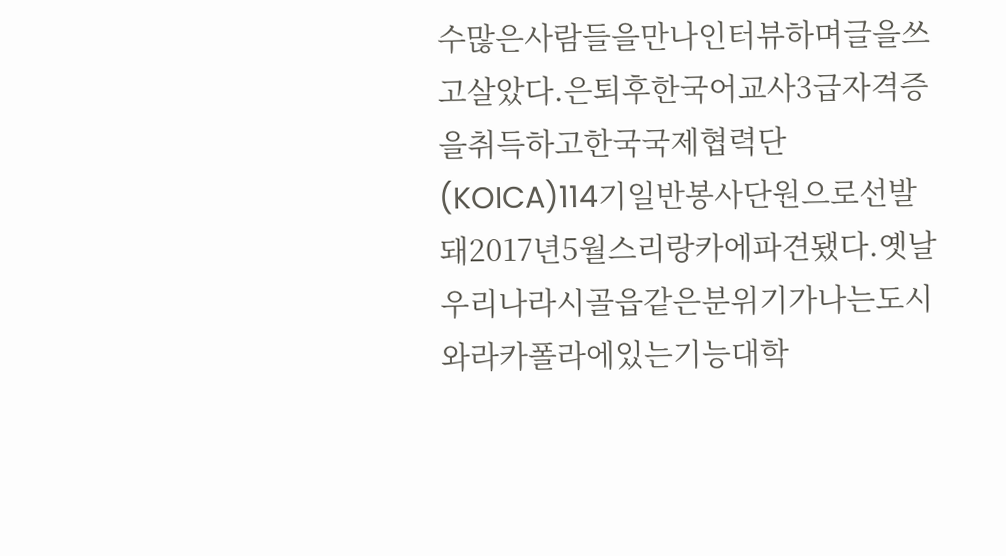수많은사람들을만나인터뷰하며글을쓰고살았다.은퇴후한국어교사3급자격증을취득하고한국국제협력단(KOICA)114기일반봉사단원으로선발돼2017년5월스리랑카에파견됐다.옛날우리나라시골읍같은분위기가나는도시와라카폴라에있는기능대학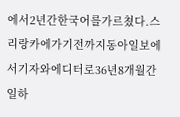에서2년간한국어를가르쳤다.스리랑카에가기전까지동아일보에서기자와에디터로36년8개월간일하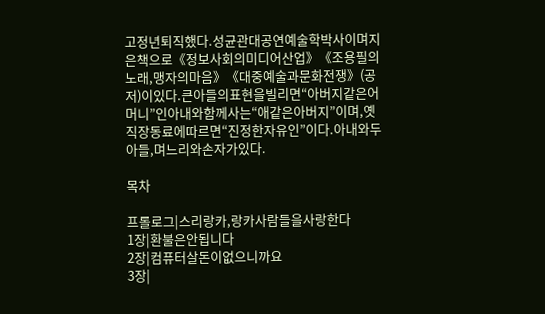고정년퇴직했다.성균관대공연예술학박사이며지은책으로《정보사회의미디어산업》《조용필의노래,맹자의마음》《대중예술과문화전쟁》(공저)이있다.큰아들의표현을빌리면“아버지같은어머니”인아내와함께사는“애같은아버지”이며,옛직장동료에따르면“진정한자유인”이다.아내와두아들,며느리와손자가있다.

목차

프롤로그|스리랑카,랑카사람들을사랑한다
1장|환불은안됩니다
2장|컴퓨터살돈이없으니까요
3장|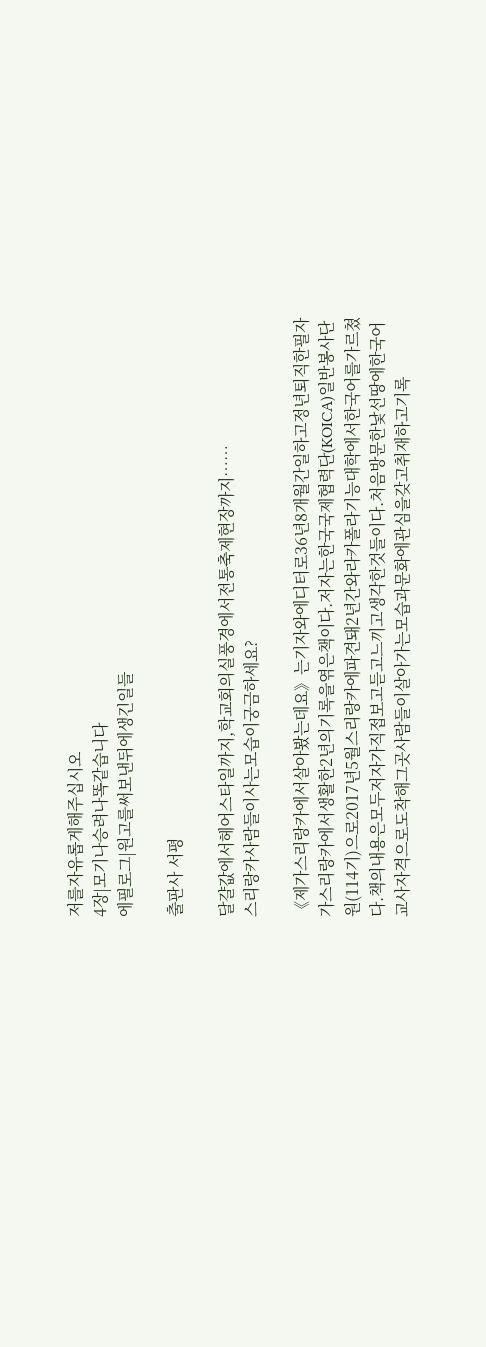저를자유롭게해주십시오
4장|모기나승려나똑같습니다
에필로그|원고를써보낸뒤에생긴일들

출판사 서평

달걀값에서헤어스타일까지,학교회의실풍경에서전통축제현장까지……
스리랑카사람들이사는모습이궁금하세요?

《제가스리랑카에서살아봤는데요》는기자와에디터로36년8개월간일하고정년퇴직한필자가스리랑카에서생활한2년의기록을엮은책이다.저자는한국국제협력단(KOICA)일반봉사단원(114기)으로2017년5월스리랑카에파견돼2년간와라카폴라기능대학에서한국어를가르쳤다.책의내용은모두저자가직접보고듣고느끼고생각한것들이다.처음방문한낯선땅에한국어교사자격으로도착해그곳사람들이살아가는모습과문화에관심을갖고취재하고기록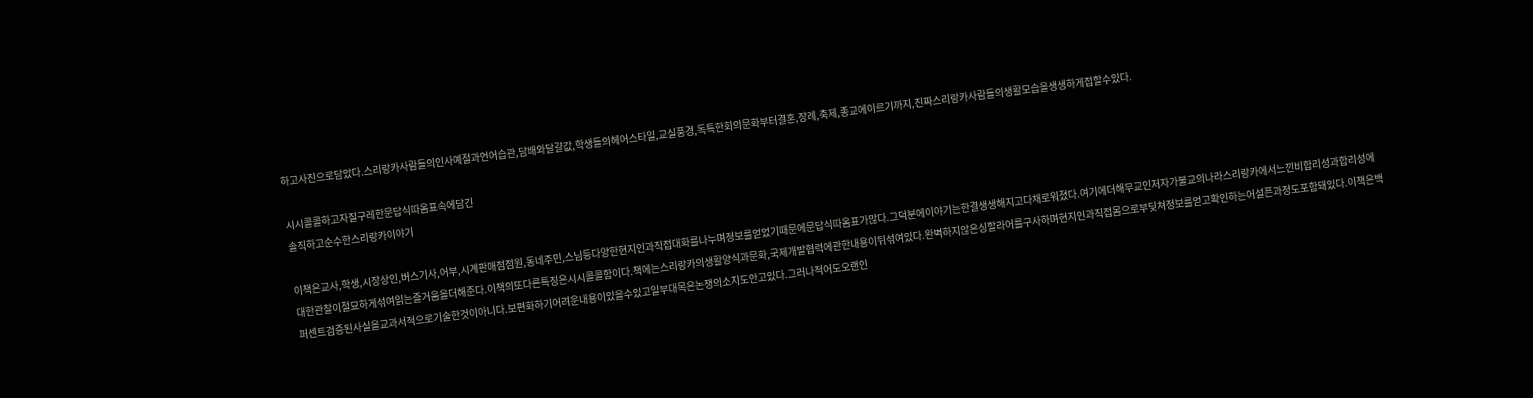하고사진으로담았다.스리랑카사람들의인사예절과언어습관,담배와달걀값,학생들의헤어스타일,교실풍경,독특한회의문화부터결혼,장례,축제,종교에이르기까지,진짜스리랑카사람들의생활모습을생생하게접할수있다.

시시콜콜하고자질구레한문답식따옴표속에담긴
솔직하고순수한스리랑카이야기

이책은교사,학생,시장상인,버스기사,어부,시계판매점점원,동네주민,스님등다양한현지인과직접대화를나누며정보를얻었기때문에문답식따옴표가많다.그덕분에이야기는한결생생해지고다채로워졌다.여기에더해무교인저자가불교의나라스리랑카에서느낀비합리성과합리성에대한관찰이절묘하게섞여읽는즐거움을더해준다.이책의또다른특징은시시콜콜함이다.책에는스리랑카의생활양식과문화,국제개발협력에관한내용이뒤섞여있다.완벽하지않은싱할라어를구사하며현지인과직접몸으로부딪쳐정보를얻고확인하는어설픈과정도포함돼있다.이책은백퍼센트검증된사실을교과서적으로기술한것이아니다.보편화하기어려운내용이있을수있고일부대목은논쟁의소지도안고있다.그러나적어도오랜인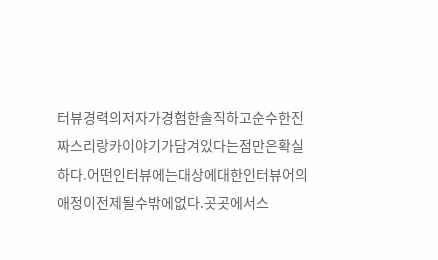터뷰경력의저자가경험한솔직하고순수한진짜스리랑카이야기가담겨있다는점만은확실하다.어떤인터뷰에는대상에대한인터뷰어의애정이전제될수밖에없다.곳곳에서스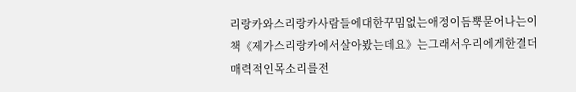리랑카와스리랑카사람들에대한꾸밈없는애정이듬뿍묻어나는이책《제가스리랑카에서살아봤는데요》는그래서우리에게한결더매력적인목소리를전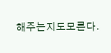해주는지도모른다.